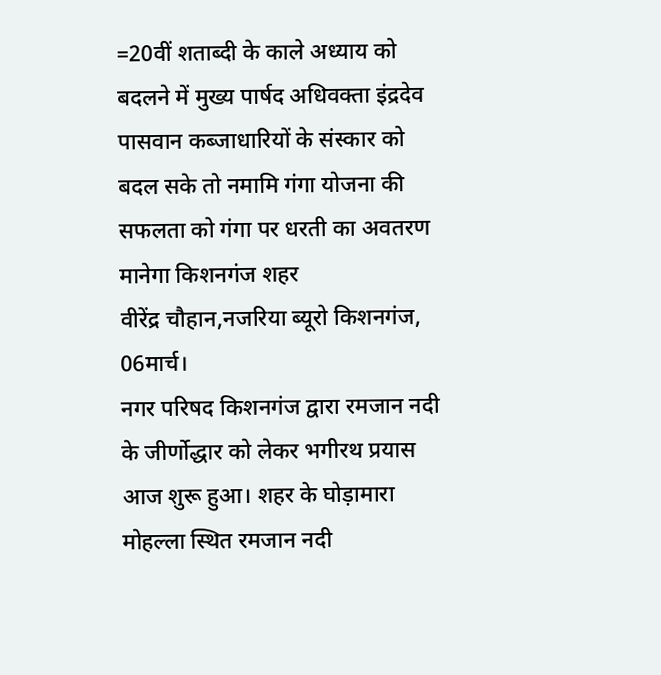=20वीं शताब्दी के काले अध्याय को बदलने में मुख्य पार्षद अधिवक्ता इंद्रदेव पासवान कब्जाधारियों के संस्कार को बदल सके तो नमामि गंगा योजना की सफलता को गंगा पर धरती का अवतरण मानेगा किशनगंज शहर
वीरेंद्र चौहान,नजरिया ब्यूरो किशनगंज, 06मार्च।
नगर परिषद किशनगंज द्वारा रमजान नदी के जीर्णोद्धार को लेकर भगीरथ प्रयास आज शुरू हुआ। शहर के घोड़ामारा मोहल्ला स्थित रमजान नदी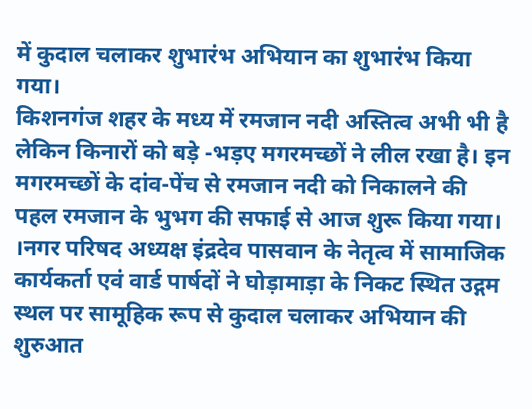में कुदाल चलाकर शुभारंभ अभियान का शुभारंभ किया गया।
किशनगंज शहर के मध्य में रमजान नदी अस्तित्व अभी भी है लेकिन किनारों को बड़े -भड़ए मगरमच्छों ने लील रखा है। इन मगरमच्छों के दांव-पेंच से रमजान नदी को निकालने की पहल रमजान के भुभग की सफाई से आज शुरू किया गया।
।नगर परिषद अध्यक्ष इंद्रदेव पासवान के नेतृत्व में सामाजिक कार्यकर्ता एवं वार्ड पार्षदों ने घोड़ामाड़ा के निकट स्थित उद्गम स्थल पर सामूहिक रूप से कुदाल चलाकर अभियान की शुरुआत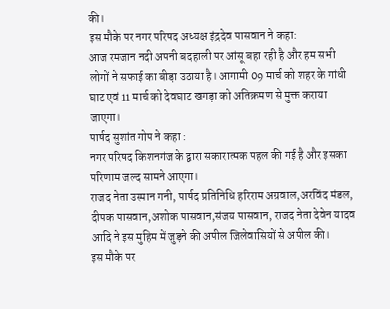की।
इस मौके पर नगर परिषद अध्यक्ष इंद्रदेव पासवान ने कहा:
आज रमजान नदी अपनी बदहाली पर आंसू बहा रही है और हम सभी लोगों ने सफाई का बीड़ा उठाया है। आगामी 09 मार्च को शहर के गांधी घाट एवं 11 मार्च को देवघाट खगड़ा को अतिक्रमण से मुक्त कराया जाएगा।
पार्षद सुशांत गोप ने कहा :
नगर परिषद किशनगंज के द्वारा सकारात्मक पहल की गई है और इसका परिणाम जल्द सामने आएगा।
राजद नेता उस्मान गनी, पार्षद प्रतिनिधि हरिराम अग्रवाल,अरविंद मंडल, दीपक पासवान,अशोक पासवान,संजय पासवान, राजद नेता देवेन यादव आदि ने इस मुहिम में जुड़ने की अपील जिलेवासियों से अपील की।
इस मौके पर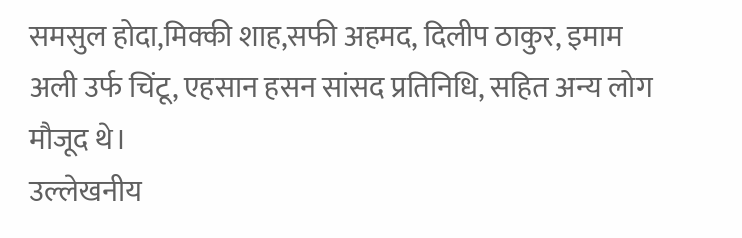समसुल होदा,मिक्की शाह,सफी अहमद, दिलीप ठाकुर, इमाम अली उर्फ चिंटू, एहसान हसन सांसद प्रतिनिधि, सहित अन्य लोग मौजूद थे।
उल्लेखनीय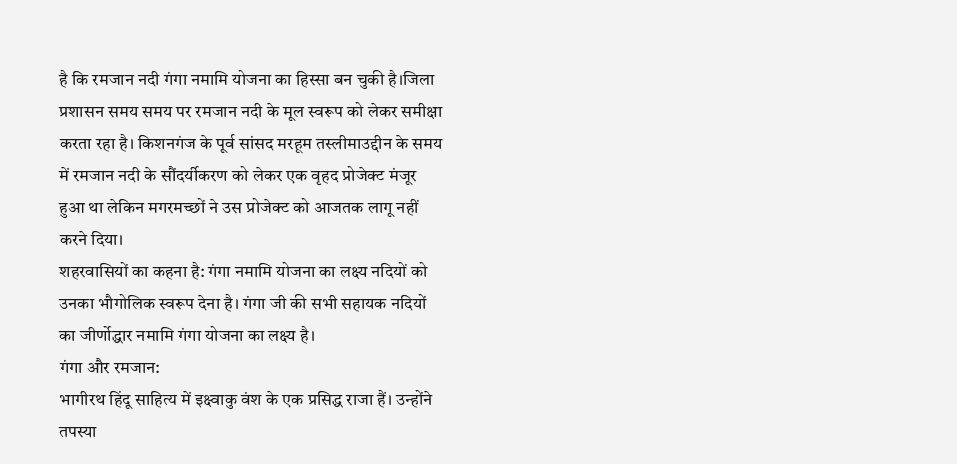है कि रमजान नदी गंगा नमामि योजना का हिस्सा बन चुकी है।जिला प्रशासन समय समय पर रमजान नदी के मूल स्वरूप को लेकर समीक्षा करता रहा है। किशनगंज के पूर्व सांसद मरहूम तस्लीमाउद्दीन के समय में रमजान नदी के सौंदर्यीकरण को लेकर एक वृहद प्रोजेक्ट मंजूर हुआ था लेकिन मगरमच्छों ने उस प्रोजेक्ट को आजतक लागू नहीं करने दिया।
शहरवासियों का कहना है: गंगा नमामि योजना का लक्ष्य नदियों को उनका भौगोलिक स्वरूप देना है। गंगा जी की सभी सहायक नदियों का जीर्णोद्धार नमामि गंगा योजना का लक्ष्य है।
गंगा और रमजान:
भागीरथ हिंदू साहित्य में इक्ष्वाकु वंश के एक प्रसिद्ध राजा हैं। उन्होंने तपस्या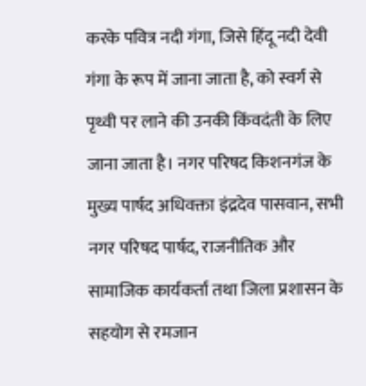करके पवित्र नदी गंगा, जिसे हिंदू नदी देवी गंगा के रूप में जाना जाता है, को स्वर्ग से पृथ्वी पर लाने की उनकी किंवदंती के लिए जाना जाता है। नगर परिषद किशनगंज के मुख्य पार्षद अधिवक्ता इंद्रदेव पासवान, सभी नगर परिषद पार्षद, राजनीतिक और सामाजिक कार्यकर्ता तथा जिला प्रशासन के सहयोग से रमजान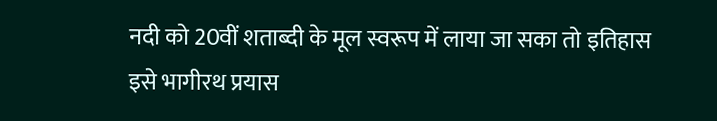नदी को 20वीं शताब्दी के मूल स्वरूप में लाया जा सका तो इतिहास इसे भागीरथ प्रयास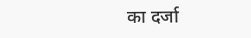का दर्जा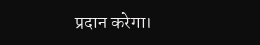प्रदान करेगा।